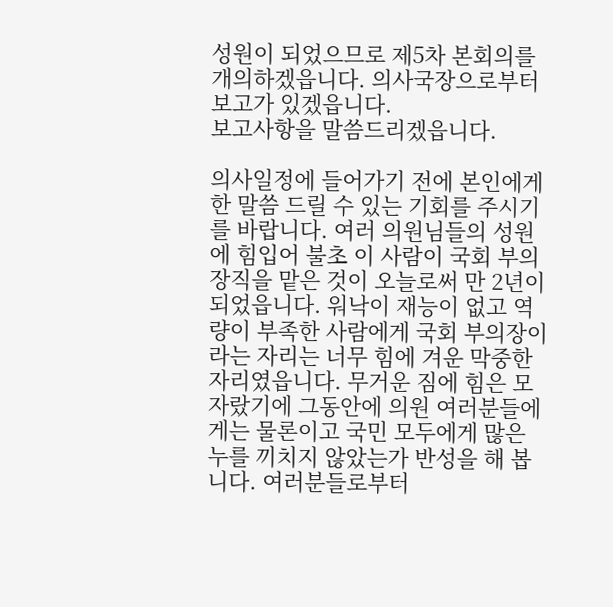성원이 되었으므로 제5차 본회의를 개의하겠읍니다. 의사국장으로부터 보고가 있겠읍니다.
보고사항을 말씀드리겠읍니다.

의사일정에 들어가기 전에 본인에게 한 말씀 드릴 수 있는 기회를 주시기를 바랍니다. 여러 의원님들의 성원에 힘입어 불초 이 사람이 국회 부의장직을 맡은 것이 오늘로써 만 2년이 되었읍니다. 워낙이 재능이 없고 역량이 부족한 사람에게 국회 부의장이라는 자리는 너무 힘에 겨운 막중한 자리였읍니다. 무거운 짐에 힘은 모자랐기에 그동안에 의원 여러분들에게는 물론이고 국민 모두에게 많은 누를 끼치지 않았는가 반성을 해 봅니다. 여러분들로부터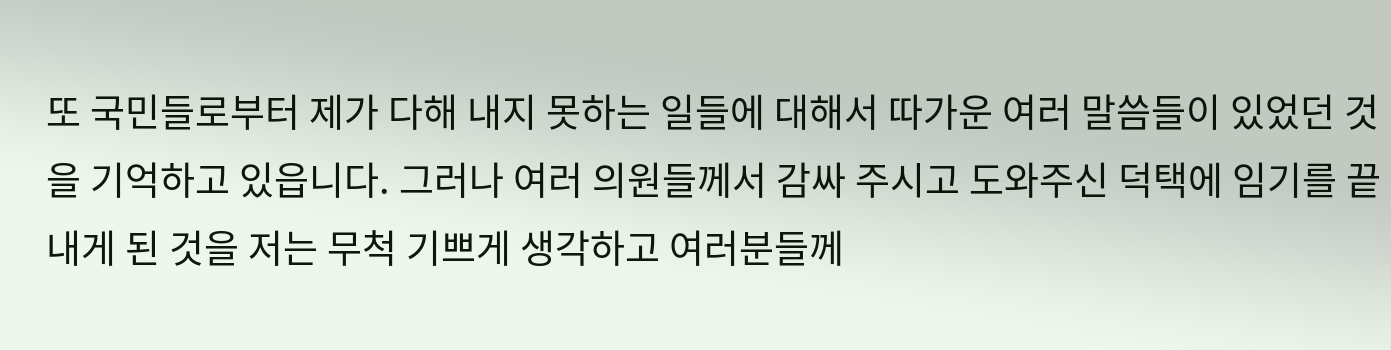또 국민들로부터 제가 다해 내지 못하는 일들에 대해서 따가운 여러 말씀들이 있었던 것을 기억하고 있읍니다. 그러나 여러 의원들께서 감싸 주시고 도와주신 덕택에 임기를 끝내게 된 것을 저는 무척 기쁘게 생각하고 여러분들께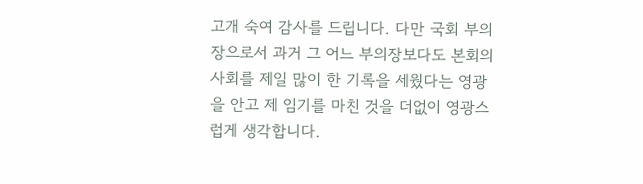고개 숙여 감사를 드립니다. 다만 국회 부의장으로서 과거 그 어느 부의장보다도 본회의 사회를 제일 많이 한 기록을 세웠다는 영광을 안고 제 임기를 마친 것을 더없이 영광스럽게 생각합니다.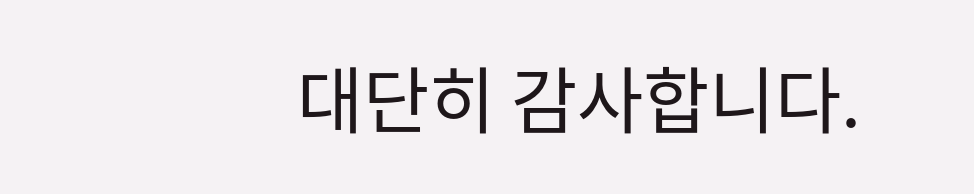대단히 감사합니다.